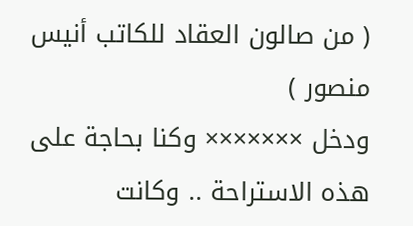( من صالون العقاد للكاتب أنيس منصور )
ودخل ××××××× وكنا بحاجة على هذه الاستراحة .. وكانت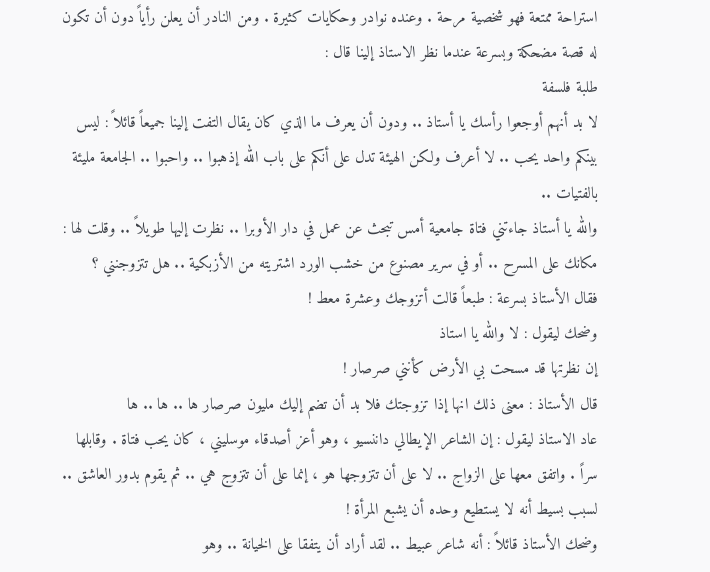استراحة ممتعة فهو شخصية مرحة . وعنده نوادر وحكايات كثيرة . ومن النادر أن يعلن رأياً دون أن تكون له قصة مضحكة وبسرعة عندما نظر الاستاذ إلينا قال :
طلبة فلسفة
لا بد أنهم أوجعوا رأسك يا أستاذ .. ودون أن يعرف ما الذي كان يقال التفت إلينا جميعاً قائلاً : ليس بينكم واحد يحب .. لا أعرف ولكن الهيئة تدل على أنكم على باب الله إذهبوا .. واحبوا .. الجامعة مليئة بالفتيات ..
والله يا أستاذ جاءتني فتاة جامعية أمس تبحث عن عمل في دار الأوبرا .. نظرت إليها طويلاً .. وقلت لها : مكانك على المسرح .. أو في سرير مصنوع من خشب الورد اشتريته من الأزبكية .. هل تتزوجنني ؟
فقال الأستاذ بسرعة : طبعاً قالت أتزوجك وعشرة معط !
وضحك ليقول : لا والله يا استاذ
إن نظرتها قد مسحت بي الأرض كأنني صرصار !
قال الأستاذ : معنى ذلك انها إذا تزوجتك فلا بد أن تضم إليك مليون صرصار ها .. ها .. ها
عاد الاستاذ ليقول : إن الشاعر الإيطالي داننسيو ، وهو أعز أصدقاء موسليني ، كان يحب فتاة . وقابلها سراً . واتفق معها على الزواج .. لا على أن تتزوجها هو ، إنما على أن تتزوج هي .. ثم يقوم بدور العاشق .. لسبب بسيط أنه لا يستطيع وحده أن يشبع المرأة !
وضحك الأستاذ قائلاً : أنه شاعر عبيط .. لقد أراد أن يتفقا على الخيانة .. وهو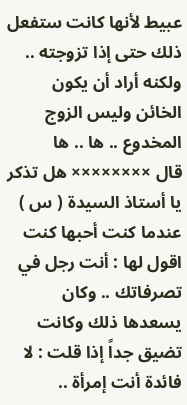عبيط لأنها كانت ستفعل ذلك حتى إذا تزوجته .. ولكنه أراد أن يكون الخائن وليس الزوج المخدوع .. ها .. ها
قال ×××××××× هل تذكر يا أستاذ السيدة ( س ) عندما كنت أحبها كنت اقول لها : أنت رجل في تصرفاتك .. وكان يسعدها ذلك وكانت تضيق جداً إذا قلت : لا فائدة أنت إمرأة ..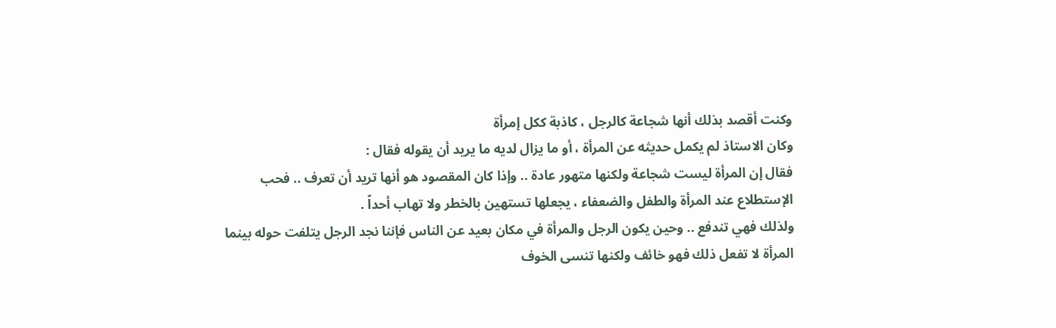وكنت أقصد بذلك أنها شجاعة كالرجل ، كاذبة ككل إمرأة
وكان الاستاذ لم يكمل حديثه عن المرأة ، أو ما يزال لديه ما يريد أن يقوله فقال :
فقال إن المرأة ليست شجاعة ولكنها متهور عادة .. وإذا كان المقصود هو أنها تريد أن تعرف .. فحب الإستطلاع عند المرأة والطفل والضعفاء ، يجعلها تستهين بالخطر ولا تهاب أحداً .
ولذلك فهي تندفع .. وحين يكون الرجل والمرأة في مكان بعيد عن الناس فإننا نجد الرجل يتلفت حوله بينما المرأة لا تفعل ذلك فهو خائف ولكنها تنسى الخوف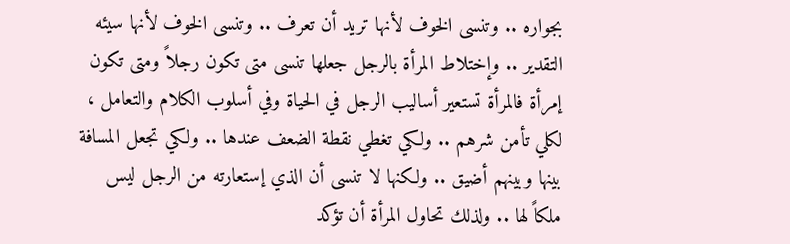بجواره .. وتنسى الخوف لأنها تريد أن تعرف .. وتنسى الخوف لأنها سيئه التقدير .. وإختلاط المرأة بالرجل جعلها تنسى متى تكون رجلاً ومتى تكون إمرأة فالمرأة تستعير أساليب الرجل في الحياة وفي أسلوب الكلام والتعامل ، لكلي تأمن شرهم .. ولكي تغطي نقطة الضعف عندها .. ولكي تجعل المسافة بينها وبينهم أضيق .. ولكنها لا تنسى أن الذي إستعارته من الرجل ليس ملكاً لها .. ولذلك تحاول المرأة أن تؤكد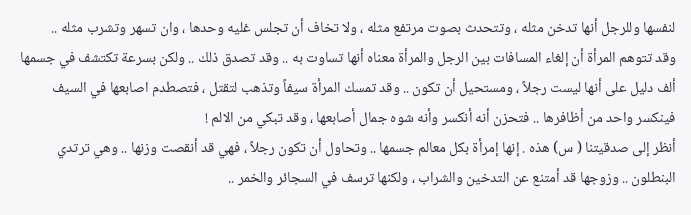لنفسها وللرجل أنها تدخن مثله ، وتتحدث بصوت مرتفع مثله ، ولا تخاف أن تجلس غليه وحدها ، وان تسهر وتشرب مثله ..
وقد تتوهم المرأة أن إلغاء المسافات بين الرجل والمرأة معناه أنها تساوت به .. وقد تصدق ذلك .. ولكن بسرعة تكتشف في جسمها ألف دليل على أنها ليست رجلاً ، ومستحيل أن تكون .. وقد تمسك المرأة سيفاً وتذهب لتقتل ، فتصطدم اصابعها في السيف فينكسر واحد من أظافرها .. فتحزن أنه أنكسر وأنه شوه جمال أصابعها ، وقد تبكي من الالم !
أنظر إلى صدقيتنا ( س) هذه . إنها إمرأة بكل معالم جسمها .. وتحاول أن تكون رجلاً ، فهي قد أنقصت وزنها .. وهي ترتدي البنطلون .. وزوجها قد أمتنع عن التدخين والشراب ، ولكنها ترسف في السجائر والخمر ..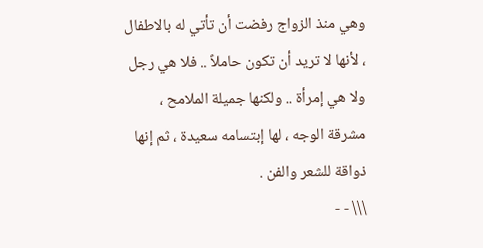وهي منذ الزواج رفضت أن تأتي له بالاطفال ، لأنها لا تريد أن تكون حاملاً .. فلا هي رجل ولا هي إمرأة .. ولكنها جميلة الملامح ، مشرقة الوجه ، لها إبتسامه سعيدة ، ثم إنها ذواقة للشعر والفن .
\\\ - -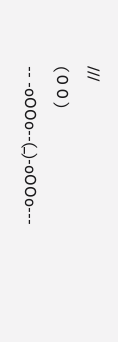///
( 0 0 )
-- -oOOo--(_)-oOOo---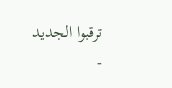ترقبوا الجديد -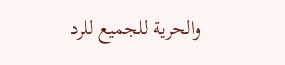والحرية للجميع للرد